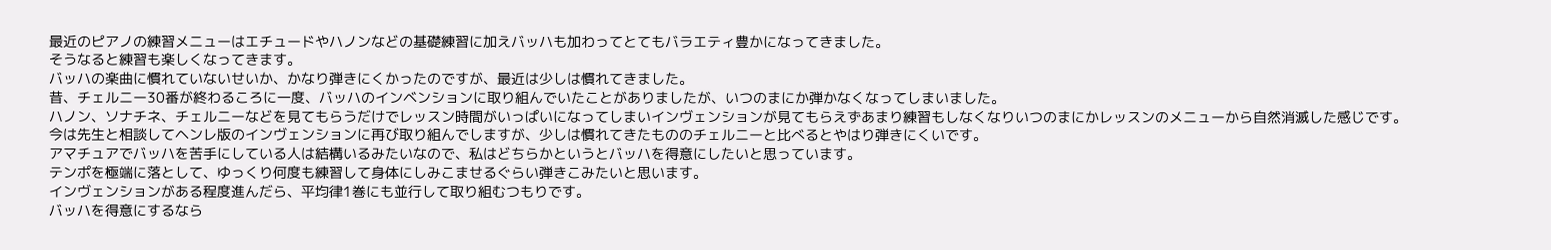最近のピアノの練習メニューはエチュードやハノンなどの基礎練習に加えバッハも加わってとてもバラエティ豊かになってきました。
そうなると練習も楽しくなってきます。
バッハの楽曲に慣れていないせいか、かなり弾きにくかったのですが、最近は少しは慣れてきました。
昔、チェルニー30番が終わるころに一度、バッハのインベンションに取り組んでいたことがありましたが、いつのまにか弾かなくなってしまいました。
ハノン、ソナチネ、チェルニーなどを見てもらうだけでレッスン時間がいっぱいになってしまいインヴェンションが見てもらえずあまり練習もしなくなりいつのまにかレッスンのメニューから自然消滅した感じです。
今は先生と相談してヘンレ版のインヴェンションに再び取り組んでしますが、少しは慣れてきたもののチェルニーと比べるとやはり弾きにくいです。
アマチュアでバッハを苦手にしている人は結構いるみたいなので、私はどちらかというとバッハを得意にしたいと思っています。
テンポを極端に落として、ゆっくり何度も練習して身体にしみこませるぐらい弾きこみたいと思います。
インヴェンションがある程度進んだら、平均律1巻にも並行して取り組むつもりです。
バッハを得意にするなら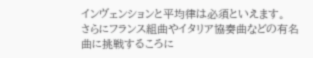インヴェンションと平均律は必須といえます。
さらにフランス組曲やイタリア協奏曲などの有名曲に挑戦するころに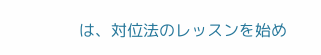は、対位法のレッスンを始め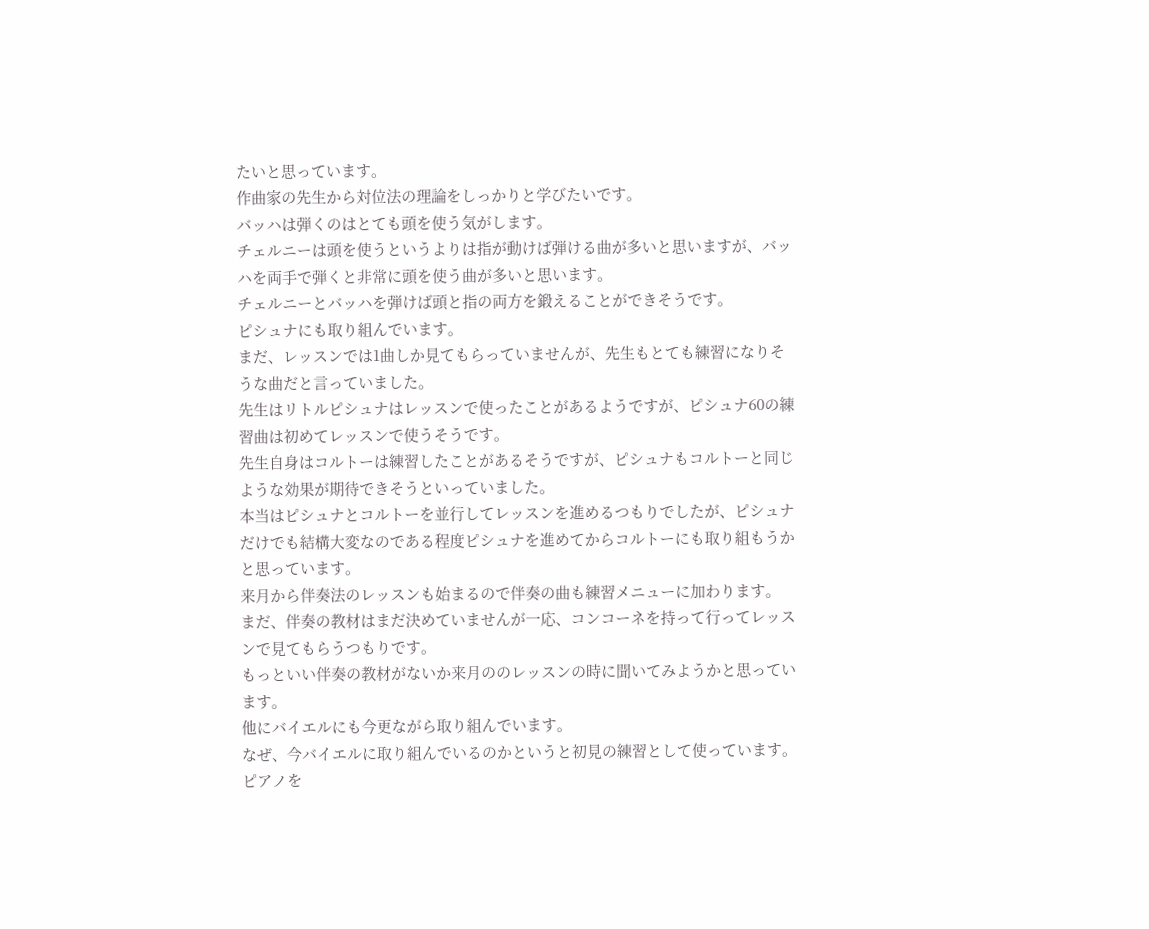たいと思っています。
作曲家の先生から対位法の理論をしっかりと学びたいです。
バッハは弾くのはとても頭を使う気がします。
チェルニーは頭を使うというよりは指が動けば弾ける曲が多いと思いますが、バッハを両手で弾くと非常に頭を使う曲が多いと思います。
チェルニーとバッハを弾けば頭と指の両方を鍛えることができそうです。
ピシュナにも取り組んでいます。
まだ、レッスンでは1曲しか見てもらっていませんが、先生もとても練習になりそうな曲だと言っていました。
先生はリトルピシュナはレッスンで使ったことがあるようですが、ピシュナ60の練習曲は初めてレッスンで使うそうです。
先生自身はコルトーは練習したことがあるそうですが、ピシュナもコルトーと同じような効果が期待できそうといっていました。
本当はピシュナとコルトーを並行してレッスンを進めるつもりでしたが、ピシュナだけでも結構大変なのである程度ピシュナを進めてからコルトーにも取り組もうかと思っています。
来月から伴奏法のレッスンも始まるので伴奏の曲も練習メニューに加わります。
まだ、伴奏の教材はまだ決めていませんが一応、コンコーネを持って行ってレッスンで見てもらうつもりです。
もっといい伴奏の教材がないか来月ののレッスンの時に聞いてみようかと思っています。
他にバイエルにも今更ながら取り組んでいます。
なぜ、今バイエルに取り組んでいるのかというと初見の練習として使っています。
ピアノを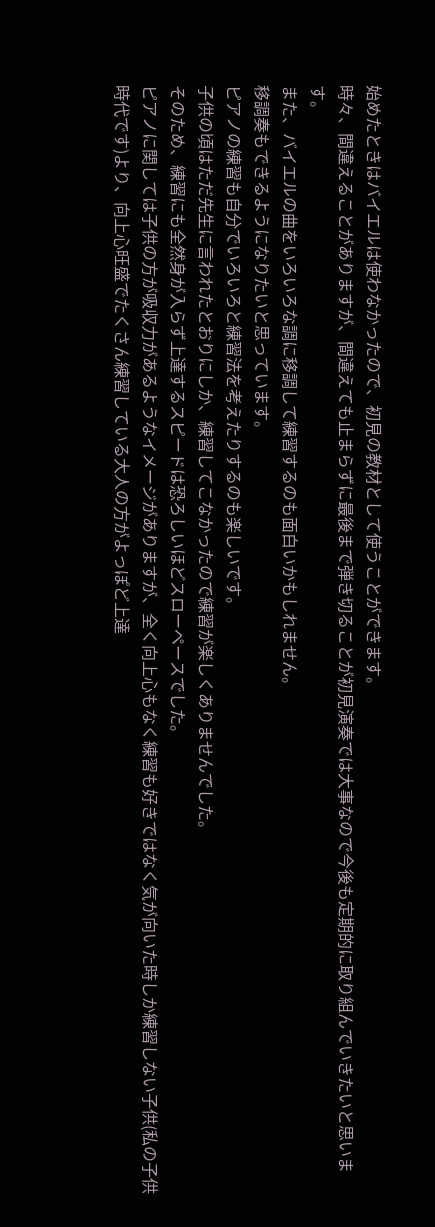始めたときはバイエルは使わなかったので、初見の教材として使うことができます。
時々、間違えることがありますが、間違えても止まらずに最後まで弾き切ることが初見演奏では大事なので今後も定期的に取り組んでいきたいと思います。
また、バイエルの曲をいろいろな調に移調して練習するのも面白いかもしれません。
移調奏もできるようになりたいと思っています。
ピアノの練習も自分でいろいろと練習法を考えたりするのも楽しいです。
子供の頃はただ先生に言われたとおりにしか、練習してこなかったので練習が楽しくありませんでした。
そのため、練習にも全然身が入らず上達するスピードは恐ろしいほどスローペースでした。
ピアノに関しては子供の方が吸収力があるようなイメージがありますが、全く向上心もなく練習も好きではなく気が向いた時しか練習しない子供(私の子供時代です)より、向上心旺盛でたくさん練習している大人の方がよっぽど上達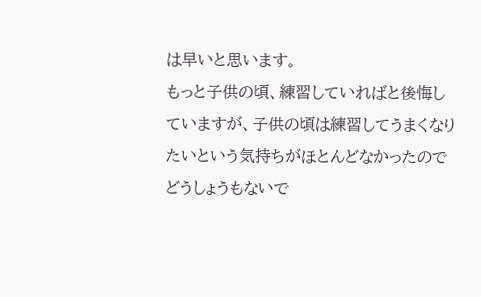は早いと思います。
もっと子供の頃、練習していればと後悔していますが、子供の頃は練習してうまくなりたいという気持ちがほとんどなかったのでどうしょうもないで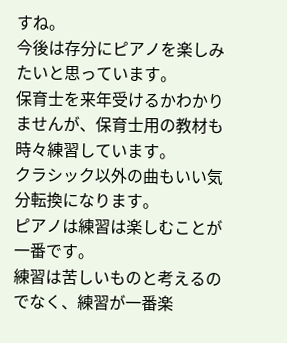すね。
今後は存分にピアノを楽しみたいと思っています。
保育士を来年受けるかわかりませんが、保育士用の教材も時々練習しています。
クラシック以外の曲もいい気分転換になります。
ピアノは練習は楽しむことが一番です。
練習は苦しいものと考えるのでなく、練習が一番楽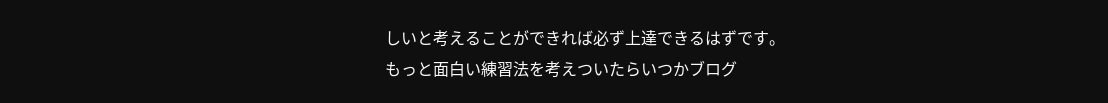しいと考えることができれば必ず上達できるはずです。
もっと面白い練習法を考えついたらいつかブログ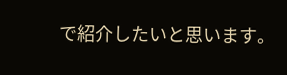で紹介したいと思います。